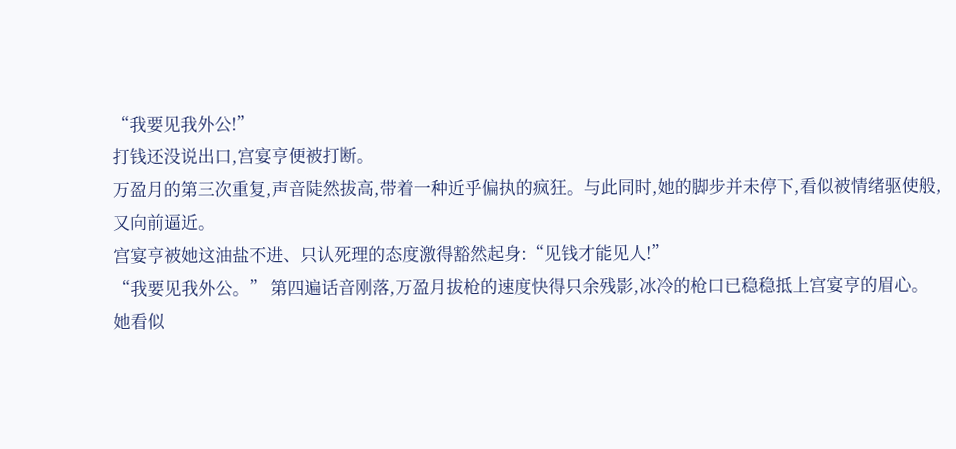“我要见我外公!”
打钱还没说出口,宫宴亨便被打断。
万盈月的第三次重复,声音陡然拔高,带着一种近乎偏执的疯狂。与此同时,她的脚步并未停下,看似被情绪驱使般,又向前逼近。
宫宴亨被她这油盐不进、只认死理的态度激得豁然起身:“见钱才能见人!”
“我要见我外公。” 第四遍话音刚落,万盈月拔枪的速度快得只余残影,冰冷的枪口已稳稳抵上宫宴亨的眉心。
她看似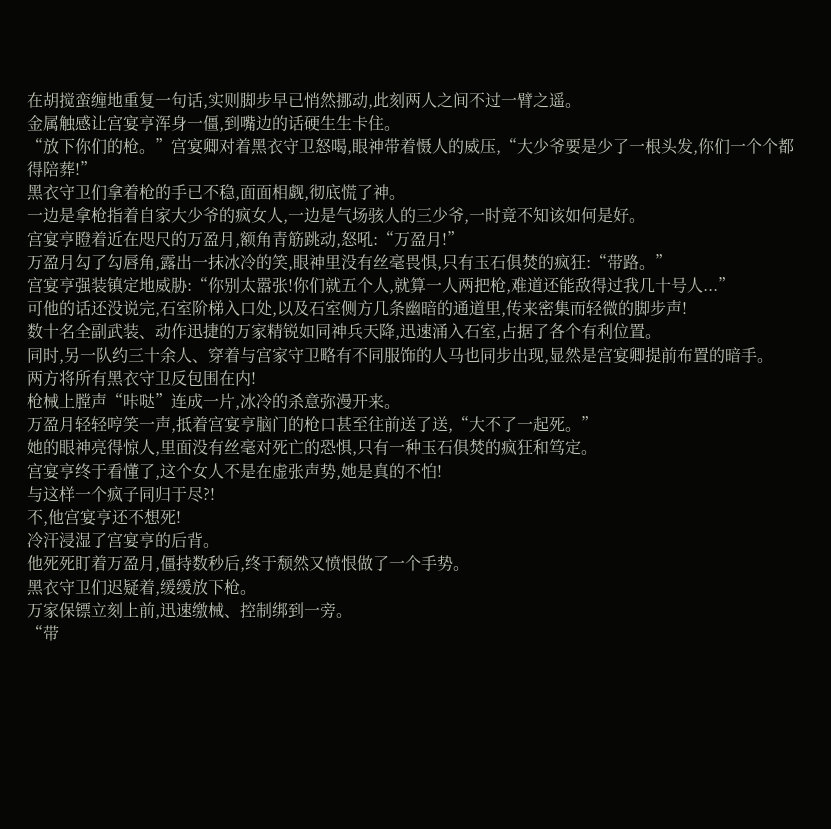在胡搅蛮缠地重复一句话,实则脚步早已悄然挪动,此刻两人之间不过一臂之遥。
金属触感让宫宴亨浑身一僵,到嘴边的话硬生生卡住。
“放下你们的枪。”宫宴卿对着黑衣守卫怒喝,眼神带着慑人的威压,“大少爷要是少了一根头发,你们一个个都得陪葬!”
黑衣守卫们拿着枪的手已不稳,面面相觑,彻底慌了神。
一边是拿枪指着自家大少爷的疯女人,一边是气场骇人的三少爷,一时竟不知该如何是好。
宫宴亨瞪着近在咫尺的万盈月,额角青筋跳动,怒吼:“万盈月!”
万盈月勾了勾唇角,露出一抹冰冷的笑,眼神里没有丝毫畏惧,只有玉石俱焚的疯狂:“带路。”
宫宴亨强装镇定地威胁:“你别太嚣张!你们就五个人,就算一人两把枪,难道还能敌得过我几十号人...”
可他的话还没说完,石室阶梯入口处,以及石室侧方几条幽暗的通道里,传来密集而轻微的脚步声!
数十名全副武装、动作迅捷的万家精锐如同神兵天降,迅速涌入石室,占据了各个有利位置。
同时,另一队约三十余人、穿着与宫家守卫略有不同服饰的人马也同步出现,显然是宫宴卿提前布置的暗手。
两方将所有黑衣守卫反包围在内!
枪械上膛声“咔哒”连成一片,冰冷的杀意弥漫开来。
万盈月轻轻哼笑一声,抵着宫宴亨脑门的枪口甚至往前送了送,“大不了一起死。”
她的眼神亮得惊人,里面没有丝毫对死亡的恐惧,只有一种玉石俱焚的疯狂和笃定。
宫宴亨终于看懂了,这个女人不是在虚张声势,她是真的不怕!
与这样一个疯子同归于尽?!
不,他宫宴亨还不想死!
冷汗浸湿了宫宴亨的后背。
他死死盯着万盈月,僵持数秒后,终于颓然又愤恨做了一个手势。
黑衣守卫们迟疑着,缓缓放下枪。
万家保镖立刻上前,迅速缴械、控制绑到一旁。
“带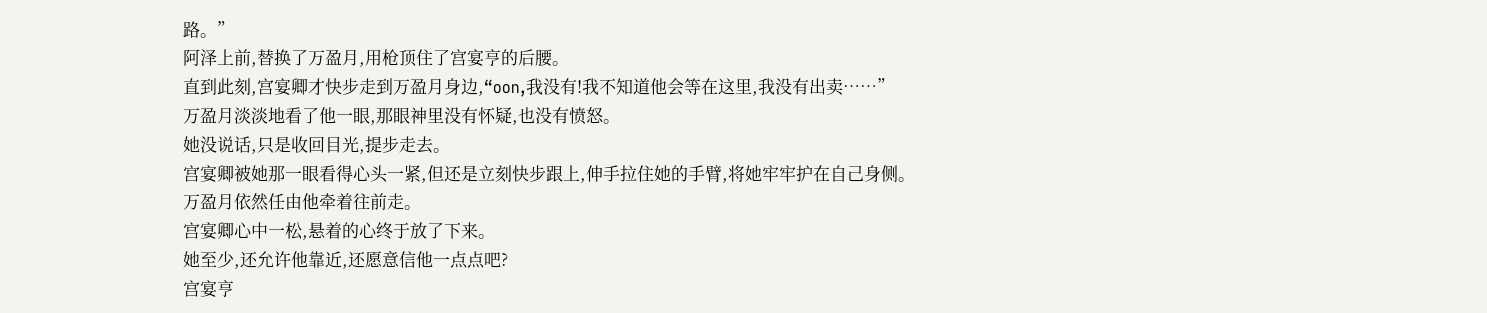路。”
阿泽上前,替换了万盈月,用枪顶住了宫宴亨的后腰。
直到此刻,宫宴卿才快步走到万盈月身边,“oon,我没有!我不知道他会等在这里,我没有出卖……”
万盈月淡淡地看了他一眼,那眼神里没有怀疑,也没有愤怒。
她没说话,只是收回目光,提步走去。
宫宴卿被她那一眼看得心头一紧,但还是立刻快步跟上,伸手拉住她的手臂,将她牢牢护在自己身侧。
万盈月依然任由他牵着往前走。
宫宴卿心中一松,悬着的心终于放了下来。
她至少,还允许他靠近,还愿意信他一点点吧?
宫宴亨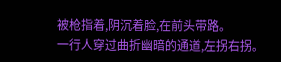被枪指着,阴沉着脸,在前头带路。
一行人穿过曲折幽暗的通道,左拐右拐。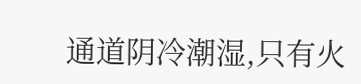通道阴冷潮湿,只有火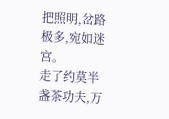把照明,岔路极多,宛如迷宫。
走了约莫半盏茶功夫,万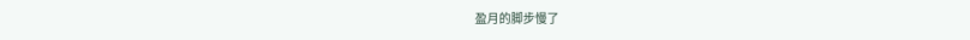盈月的脚步慢了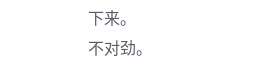下来。
不对劲。